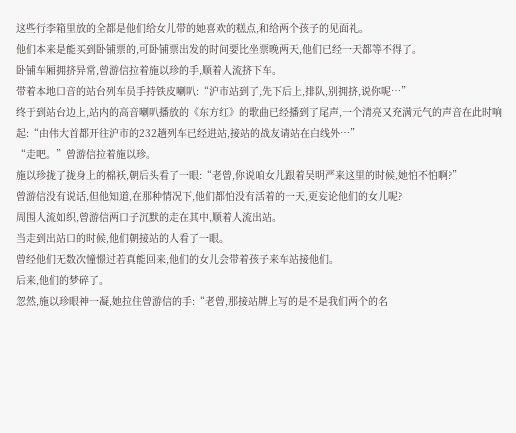这些行李箱里放的全都是他们给女儿带的她喜欢的糕点,和给两个孩子的见面礼。
他们本来是能买到卧铺票的,可卧铺票出发的时间要比坐票晚两天,他们已经一天都等不得了。
卧铺车厢拥挤异常,曾游信拉着施以珍的手,顺着人流挤下车。
带着本地口音的站台列车员手持铁皮喇叭:“沪市站到了,先下后上,排队,别拥挤,说你呢…”
终于到站台边上,站内的高音喇叭播放的《东方红》的歌曲已经播到了尾声,一个清亮又充满元气的声音在此时响起:“由伟大首都开往沪市的232趟列车已经进站,接站的战友请站在白线外…”
“走吧。”曾游信拉着施以珍。
施以珍拢了拢身上的棉袄,朝后头看了一眼:“老曾,你说咱女儿跟着吴明严来这里的时候,她怕不怕啊?”
曾游信没有说话,但他知道,在那种情况下,他们都怕没有活着的一天,更妄论他们的女儿呢?
周围人流如织,曾游信两口子沉默的走在其中,顺着人流出站。
当走到出站口的时候,他们朝接站的人看了一眼。
曾经他们无数次憧憬过若真能回来,他们的女儿会带着孩子来车站接他们。
后来,他们的梦碎了。
忽然,施以珍眼神一凝,她拉住曾游信的手:“老曾,那接站牌上写的是不是我们两个的名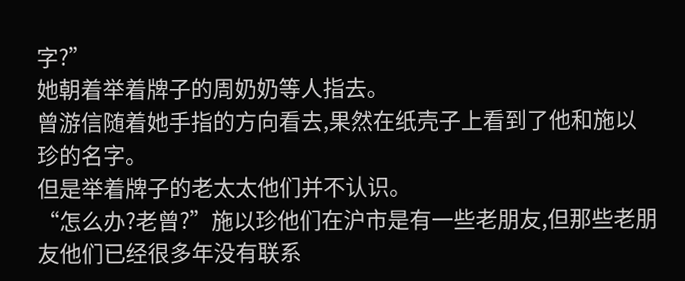字?”
她朝着举着牌子的周奶奶等人指去。
曾游信随着她手指的方向看去,果然在纸壳子上看到了他和施以珍的名字。
但是举着牌子的老太太他们并不认识。
“怎么办?老曾?”施以珍他们在沪市是有一些老朋友,但那些老朋友他们已经很多年没有联系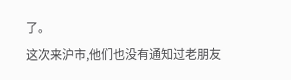了。
这次来沪市,他们也没有通知过老朋友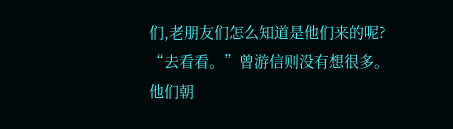们,老朋友们怎么知道是他们来的呢?
“去看看。”曾游信则没有想很多。
他们朝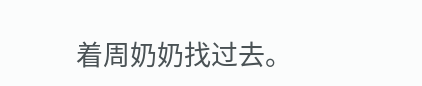着周奶奶找过去。